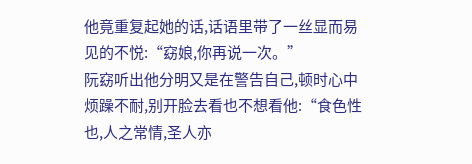他竟重复起她的话,话语里带了一丝显而易见的不悦:“窈娘,你再说一次。”
阮窈听出他分明又是在警告自己,顿时心中烦躁不耐,别开脸去看也不想看他:“食色性也,人之常情,圣人亦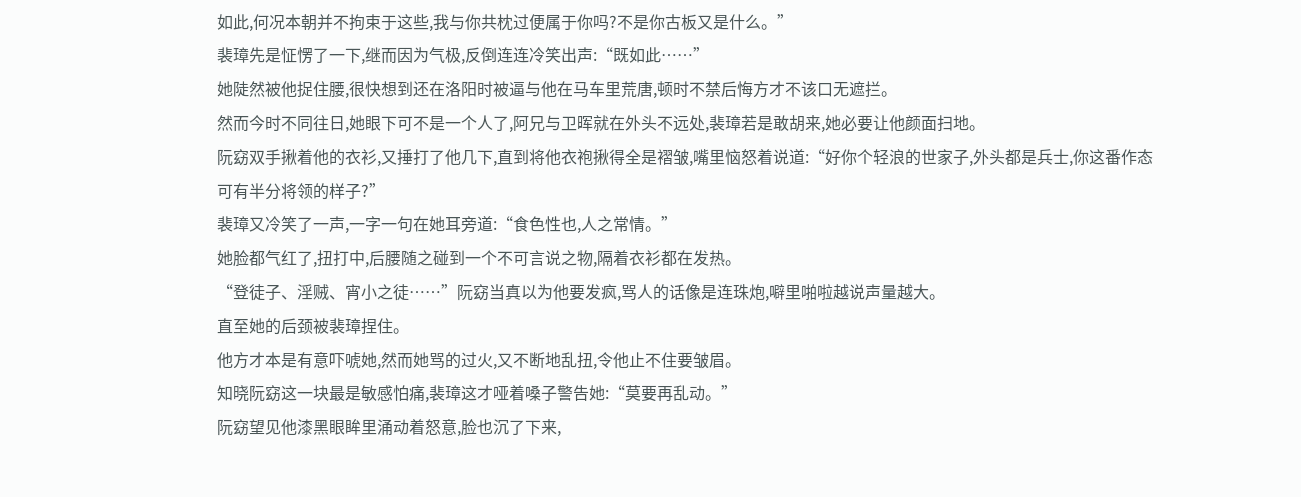如此,何况本朝并不拘束于这些,我与你共枕过便属于你吗?不是你古板又是什么。”
裴璋先是怔愣了一下,继而因为气极,反倒连连冷笑出声:“既如此……”
她陡然被他捉住腰,很快想到还在洛阳时被逼与他在马车里荒唐,顿时不禁后悔方才不该口无遮拦。
然而今时不同往日,她眼下可不是一个人了,阿兄与卫晖就在外头不远处,裴璋若是敢胡来,她必要让他颜面扫地。
阮窈双手揪着他的衣衫,又捶打了他几下,直到将他衣袍揪得全是褶皱,嘴里恼怒着说道:“好你个轻浪的世家子,外头都是兵士,你这番作态可有半分将领的样子?”
裴璋又冷笑了一声,一字一句在她耳旁道:“食色性也,人之常情。”
她脸都气红了,扭打中,后腰随之碰到一个不可言说之物,隔着衣衫都在发热。
“登徒子、淫贼、宵小之徒……”阮窈当真以为他要发疯,骂人的话像是连珠炮,噼里啪啦越说声量越大。
直至她的后颈被裴璋捏住。
他方才本是有意吓唬她,然而她骂的过火,又不断地乱扭,令他止不住要皱眉。
知晓阮窈这一块最是敏感怕痛,裴璋这才哑着嗓子警告她:“莫要再乱动。”
阮窈望见他漆黑眼眸里涌动着怒意,脸也沉了下来,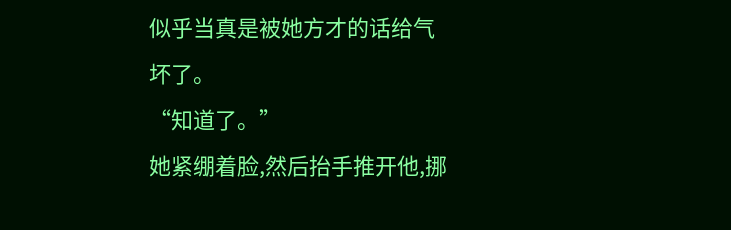似乎当真是被她方才的话给气坏了。
“知道了。”
她紧绷着脸,然后抬手推开他,挪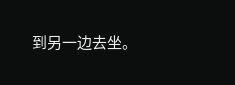到另一边去坐。